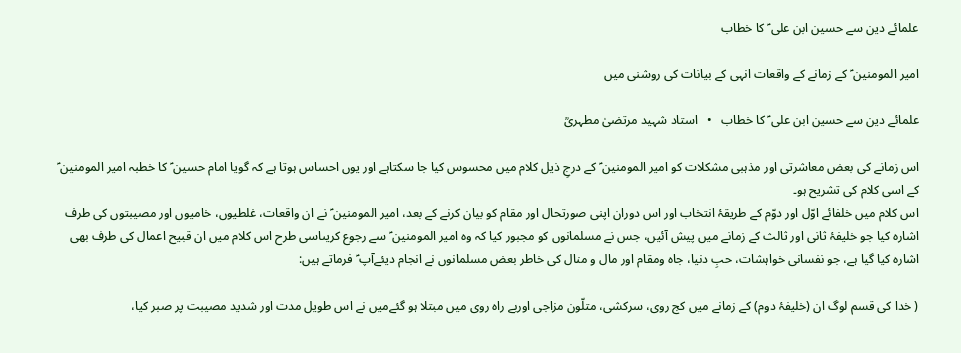علمائے دین سے حسین ابن علی ؑ کا خطاب

امیر المومنین ؑ کے زمانے کے واقعات انہی کے بیانات کی روشنی میں

علمائے دین سے حسین ابن علی ؑ کا خطاب   •   استاد شہید مرتضیٰ مطہریؒ

اس زمانے کی بعض معاشرتی اور مذہبی مشکلات کو امیر المومنین ؑ کے درجِ ذیل کلام میں محسوس کیا جا سکتاہے اور یوں احساس ہوتا ہے کہ گویا امام حسین ؑ کا خطبہ امیر المومنین ؑ کے اسی کلام کی تشریح ہو۔
اس کلام میں خلفائے اوّل اور دوّم کے طریقۂ انتخاب اور اس دوران اپنی صورتحال اور مقام کو بیان کرنے کے بعد، امیر المومنین ؑ نے ان واقعات، غلطیوں، خامیوں اور مصیبتوں کی طرف اشارہ کیا جو خلیفۂ ثانی اور ثالث کے زمانے میں پیش آئیں، جس نے مسلمانوں کو مجبور کیا کہ وہ امیر المومنین ؑ سے رجوع کریںاسی طرح اس کلام میں ان قبیح اعمال کی طرف بھی اشارہ کیا گیا ہے، جو نفسانی خواہشات، حبِ دنیا، جاہ ومقام اور مال و منال کی خاطر بعض مسلمانوں نے انجام دیئےآپ ؑ فرماتے ہیں:

( خدا کی قسم لوگ ان (خلیفۂ دوم) کے زمانے میں کج روی، سرکشی، متلّون مزاجی اوربے راہ روی میں مبتلا ہو گئےمیں نے اس طویل مدت اور شدید مصیبت پر صبر کیا،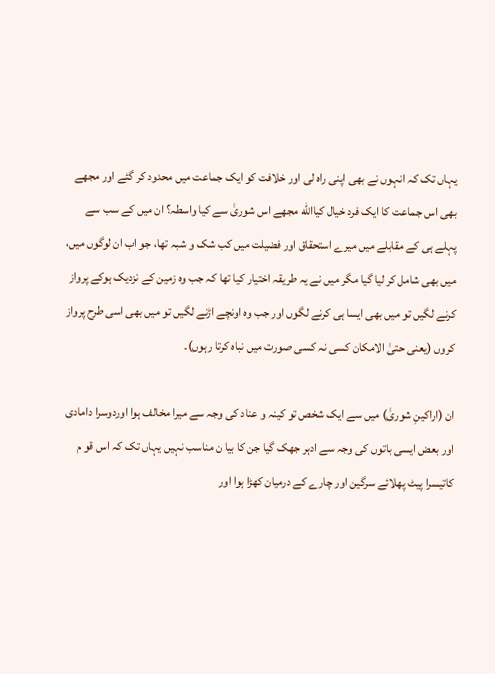یہاں تک کہ انہوں نے بھی اپنی راہ لی اور خلافت کو ایک جماعت میں محدود کر گئے اور مجھے بھی اس جماعت کا ایک فرد خیال کیاالله مجھے اس شوریٰ سے کیا واسطہ؟ ان میں کے سب سے پہلے ہی کے مقابلے میں میرے استحقاق اور فضیلت میں کب شک و شبہ تھا، جو اب ان لوگوں میں، میں بھی شامل کر لیا گیا مگر میں نے یہ طریقہ اختیار کیا تھا کہ جب وہ زمین کے نزدیک ہوکے پرواز کرنے لگیں تو میں بھی ایسا ہی کرنے لگوں اور جب وہ اونچے اڑنے لگیں تو میں بھی اسی طرح پرواز کروں (یعنی حتیٰ الامکان کسی نہ کسی صورت میں نباہ کرتا رہوں)۔

ان (اراکینِ شوریٰ) میں سے ایک شخص تو کینہ و عناد کی وجہ سے میرا مخالف ہوا اوردوسرا دامادی اور بعض ایسی باتوں کی وجہ سے ادہر جھک گیا جن کا بیا ن مناسب نہیں یہاں تک کہ اس قو م کاتیسرا پیٹ پھلائے سرگین اور چارے کے درمیان کھڑا ہوا اور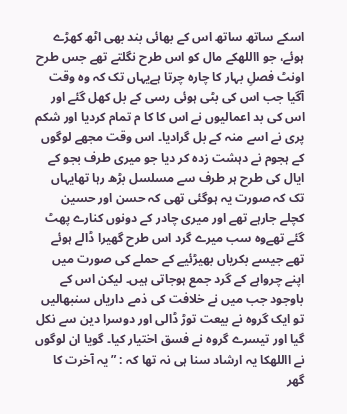اسکے ساتھ ساتھ اس کے بھائی بند بھی اٹھ کھڑے ہوئے، جو االلهکے مال کو اس طرح نگلتے تھے جس طرح اونٹ فصلِ بہار کا چارہ چرتا ہےیہاں تک کہ وہ وقت آگیا جب اس کی بٹی ہوئی رسی کے بل کھل گئے اور اس کی بد اعمالیوں نے اس کا کا م تمام کردیا اور شکم پری نے اسے منہ کے بل گرادیا۔ اس وقت مجھے لوگوں کے ہجوم نے دہشت زدہ کر دیا جو میری طرف بجو کے ایال کی طرح ہر طرف سے مسلسل بڑھ رہا تھایہاں تک کہ صورت یہ ہوگئی تھی کہ حسن اور حسین کچلے جارہے تھے اور میری چادر کے دونوں کنارے پھٹ گئے تھےوہ سب میرے گرد اس طرح گھیرا ڈالے ہوئے تھے جیسے بکریاں بھیڑئیے کے حملے کی صورت میں اپنے چرواہے کے گرد جمع ہوجاتی ہیں۔ لیکن اس کے باوجود جب میں نے خلافت کی ذمے داریاں سنبھالیں تو ایک گروہ نے بیعت توڑ ڈالی اور دوسرا دین سے نکل گیا اور تیسرے گروہ نے فسق اختیار کیا۔ گویا ان لوگوں نے االلهکا یہ ارشاد سنا ہی نہ تھا کہ : ”یہ آخرت کا گھر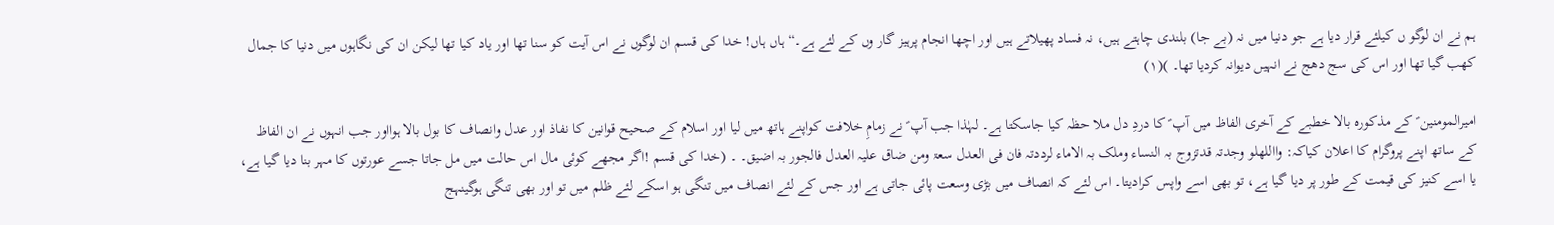ہم نے ان لوگو ں کیلئے قرار دیا ہے جو دنیا میں نہ (بے جا) بلندی چاہتے ہیں، نہ فساد پھیلاتے ہیں اور اچھا انجام پرہیز گار وں کے لئے ہے۔“ہاں ہاں! خدا کی قسم ان لوگوں نے اس آیت کو سنا تھا اور یاد کیا تھا لیکن ان کی نگاہوں میں دنیا کا جمال کھب گیا تھا اور اس کی سج دھج نے انہیں دیوانہ کردیا تھا۔ )(۱)

امیرالمومنین ؑ کے مذکورہ بالا خطبے کے آخری الفاظ میں آپ ؑ کا دردِ دل ملا حظہ کیا جاسکتا ہے۔ لہٰذا جب آپ ؑ نے زمامِ خلافت کواپنے ہاتھ میں لیا اور اسلام کے صحیح قوانین کا نفاذ اور عدل وانصاف کا بول بالا ہوااور جب انہوں نے ان الفاظ کے ساتھ اپنے پروگرام کا اعلان کیاکہ: وااللهلو وجدتہ قدتزوج بہ النساء وملک بہ الاماء لرددتہ فان فی العدل سعۃ ومن ضاق علیہ العدل فالجور بہ اضیق۔ ۔ (خدا کی قسم !اگر مجھے کوئی مال اس حالت میں مل جاتا جسے عورتوں کا مہر بنا دیا گیا ہے، یا اسے کنیز کی قیمت کے طور پر دیا گیا ہے، تو بھی اسے واپس کرادیتا۔ اس لئے کہ انصاف میں بڑی وسعت پائی جاتی ہے اور جس کے لئے انصاف میں تنگی ہو اسکے لئے ظلم میں تو اور بھی تنگی ہوگینہج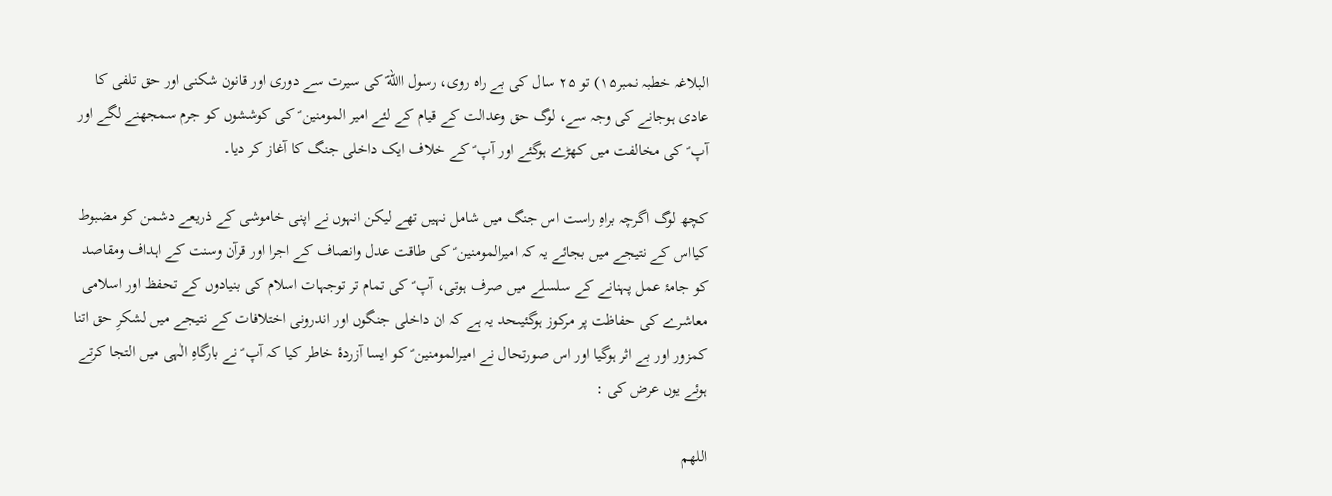البلاغہ خطبہ نمبر۱۵) تو ۲۵ سال کی بے راہ روی، رسول االلهؐ کی سیرت سے دوری اور قانون شکنی اور حق تلفی کا عادی ہوجانے کی وجہ سے، لوگ حق وعدالت کے قیام کے لئے امیر المومنین ؑ کی کوششوں کو جرم سمجھنے لگے اور آپ ؑ کی مخالفت میں کھڑے ہوگئے اور آپ ؑ کے خلاف ایک داخلی جنگ کا آغاز کر دیا۔

کچھ لوگ اگرچہ براہِ راست اس جنگ میں شامل نہیں تھے لیکن انہوں نے اپنی خاموشی کے ذریعے دشمن کو مضبوط کیااس کے نتیجے میں بجائے یہ کہ امیرالمومنین ؑ کی طاقت عدل وانصاف کے اجرا اور قرآن وسنت کے اہداف ومقاصد کو جامۂ عمل پہنانے کے سلسلے میں صرف ہوتی، آپ ؑ کی تمام تر توجہات اسلام کی بنیادوں کے تحفظ اور اسلامی معاشرے کی حفاظت پر مرکوز ہوگئیںحد یہ ہے کہ ان داخلی جنگوں اور اندرونی اختلافات کے نتیجے میں لشکرِ حق اتنا کمزور اور بے اثر ہوگیا اور اس صورتحال نے امیرالمومنین ؑ کو ایسا آزردۂ خاطر کیا کہ آپ ؑ نے بارگاہِ الٰہی میں التجا کرتے ہوئے یوں عرض کی :

اللھم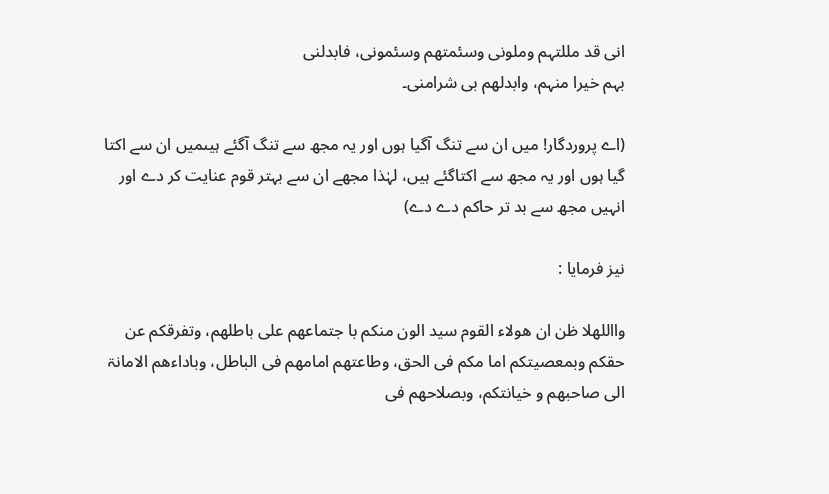انی قد مللتہم وملونی وسئمتھم وسئمونی، فابدلنی
بہم خیرا منہم، وابدلھم بی شرامنی۔

(اے پروردگار! میں ان سے تنگ آگیا ہوں اور یہ مجھ سے تنگ آگئے ہیںمیں ان سے اکتا گیا ہوں اور یہ مجھ سے اکتاگئے ہیں، لہٰذا مجھے ان سے بہتر قوم عنایت کر دے اور انہیں مجھ سے بد تر حاکم دے دے)

نیز فرمایا :

وااللهلا ظن ان ھولاء القوم سید الون منکم با جتماعھم علی باطلھم، وتفرقکم عن حقکم وبمعصیتکم اما مکم فی الحق، وطاعتھم امامھم فی الباطل، وباداءھم الامانۃ الی صاحبھم و خیانتکم، وبصلاحھم فی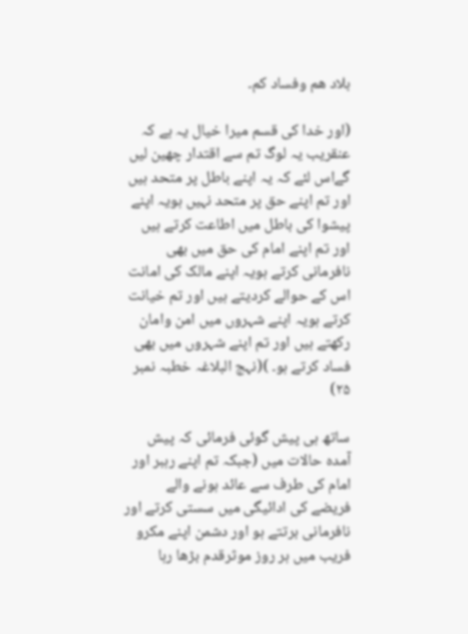بلاد ھم وفساد کم۔

(اور خدا کی قسم میرا خیال یہ ہے کہ عنقریب یہ لوگ تم سے اقتدار چھین لیں گےاس لئے کہ یہ اپنے باطل پر متحد ہیں اور تم اپنے حق پر متحد نہیں ہویہ اپنے پیشوا کی باطل میں اطاعت کرتے ہیں اور تم اپنے امام کی حق میں بھی نافرمانی کرتے ہویہ اپنے مالک کی امانت اس کے حوالے کردیتے ہیں اور تم خیانت کرتے ہویہ اپنے شہروں میں امن وامان رکھتے ہیں اور تم اپنے شہروں میں بھی فساد کرتے ہو۔ )(نہج البلاغہ خطبہ نمبر ۲۵)

ساتھ ہی پیش گوئی فرمائی کہ پیش آمدہ حالات میں (جبکہ تم اپنے رہبر اور امام کی طرف سے عائد ہونے والے فریضے کی ادائیگی میں سستی کرتے اور نافرمانی برتتے ہو اور دشمن اپنے مکرو فریب میں ہر روز موثرقدم بڑھا رہا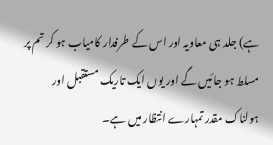ہے) جلد ہی معاویہ اور اس کے طرفدار کامیاب ہو کر تم پر مسلط ہو جائیں گے اور یوں ایک تاریک مستقبل اور ہولناک مقدر تمہارے انتظار میں ہے۔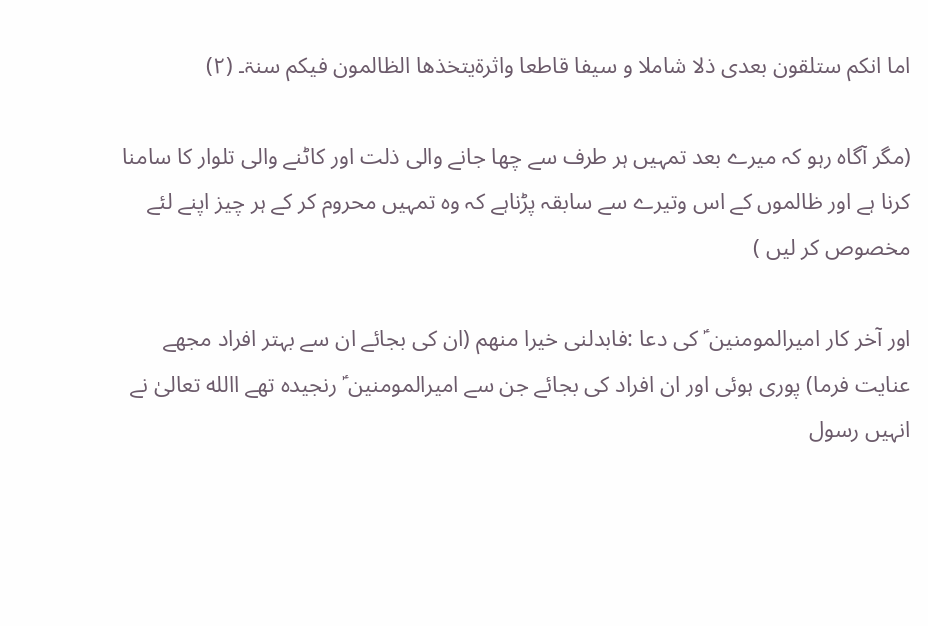اما انکم ستلقون بعدی ذلا شاملا و سیفا قاطعا واثرۃیتخذھا الظالمون فیکم سنۃ۔ (۲)

(مگر آگاہ رہو کہ میرے بعد تمہیں ہر طرف سے چھا جانے والی ذلت اور کاٹنے والی تلوار کا سامنا کرنا ہے اور ظالموں کے اس وتیرے سے سابقہ پڑناہے کہ وہ تمہیں محروم کر کے ہر چیز اپنے لئے مخصوص کر لیں )

اور آخر کار امیرالمومنین ؑ کی دعا :فابدلنی خیرا منھم (ان کی بجائے ان سے بہتر افراد مجھے عنایت فرما) پوری ہوئی اور ان افراد کی بجائے جن سے امیرالمومنین ؑ رنجیدہ تھے االله تعالیٰ نے انہیں رسول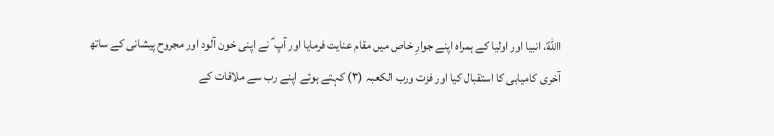االلهؐ، انبیا اور اولیا کے ہمراہ اپنے جوارِ خاص میں مقام عنایت فرمایا اور آپ ؑ نے اپنی خون آلود اور مجروح پیشانی کے ساتھ آخری کامیابی کا استقبال کیا اور فزت ورب الکعبہ (۳) کہتے ہوئے اپنے رب سے ملاقات کے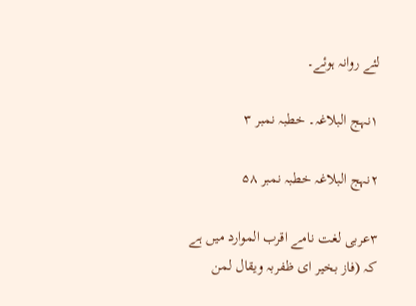لئے روانہ ہوئے۔

۱نہج البلاغہ۔ خطبہ نمبر ۳

۲نہج البلاغہ خطبہ نمبر ۵۸

۳عربی لغت نامے اقرب الموارد میں ہے کہ (فاز بخیر ای ظفربہ ویقال لمن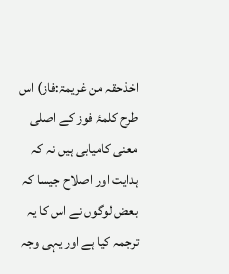اخذحقہ من غریمۃ:فاز) اس طرح کلمۂ فوز کے اصلی معنی کامیابی ہیں نہ کہ ہدایت اور اصلاح جیسا کہ بعض لوگوں نے اس کا یہ ترجمہ کیا ہے اور یہی وجہ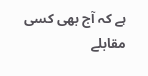ہے کہ آج بھی کسی مقابلے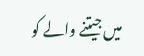میں جیتنے والے کو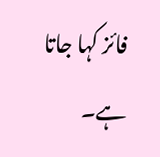فائز کہا جاتا ہے۔